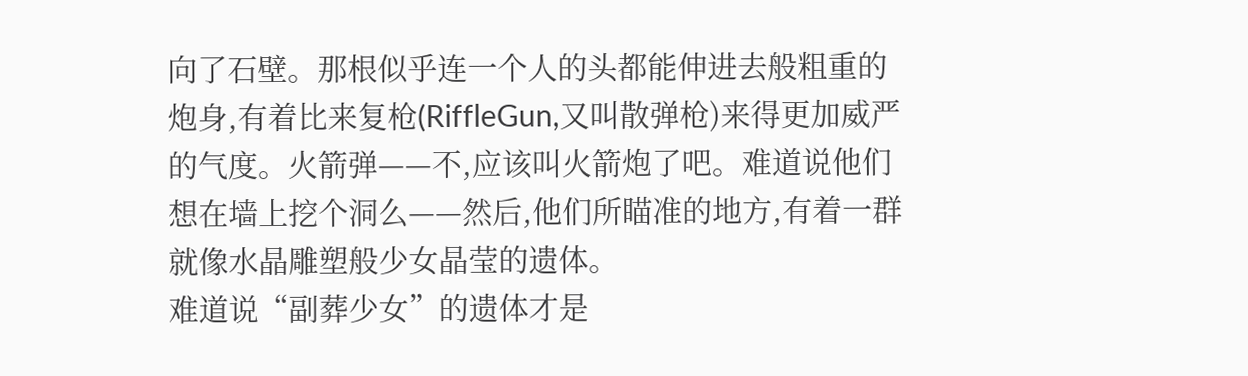向了石壁。那根似乎连一个人的头都能伸进去般粗重的炮身,有着比来复枪(RiffleGun,又叫散弹枪)来得更加威严的气度。火箭弹——不,应该叫火箭炮了吧。难道说他们想在墙上挖个洞么——然后,他们所瞄准的地方,有着一群就像水晶雕塑般少女晶莹的遗体。
难道说“副葬少女”的遗体才是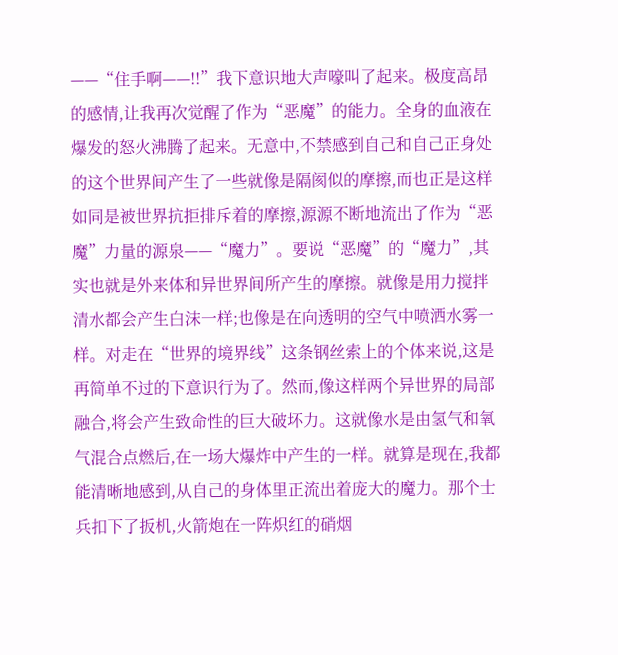——“住手啊——!!”我下意识地大声嚎叫了起来。极度高昂的感情,让我再次觉醒了作为“恶魔”的能力。全身的血液在爆发的怒火沸腾了起来。无意中,不禁感到自己和自己正身处的这个世界间产生了一些就像是隔阂似的摩擦,而也正是这样如同是被世界抗拒排斥着的摩擦,源源不断地流出了作为“恶魔”力量的源泉——“魔力”。要说“恶魔”的“魔力”,其实也就是外来体和异世界间所产生的摩擦。就像是用力搅拌清水都会产生白沫一样;也像是在向透明的空气中喷洒水雾一样。对走在“世界的境界线”这条钢丝索上的个体来说,这是再简单不过的下意识行为了。然而,像这样两个异世界的局部融合,将会产生致命性的巨大破坏力。这就像水是由氢气和氧气混合点燃后,在一场大爆炸中产生的一样。就算是现在,我都能清晰地感到,从自己的身体里正流出着庞大的魔力。那个士兵扣下了扳机,火箭炮在一阵炽红的硝烟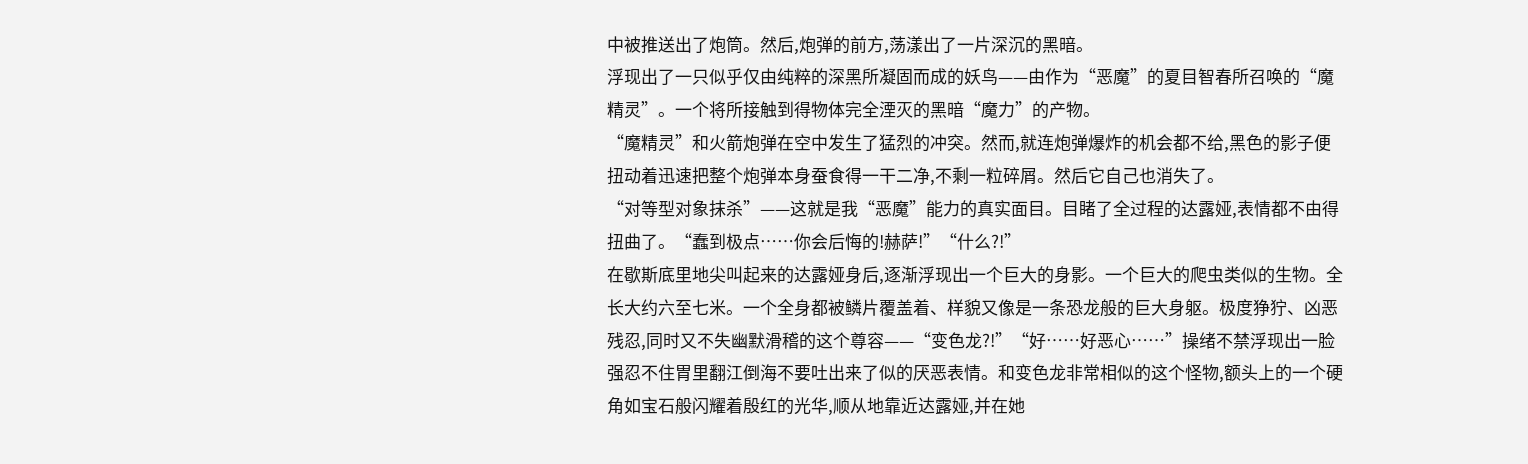中被推送出了炮筒。然后,炮弹的前方,荡漾出了一片深沉的黑暗。
浮现出了一只似乎仅由纯粹的深黑所凝固而成的妖鸟——由作为“恶魔”的夏目智春所召唤的“魔精灵”。一个将所接触到得物体完全湮灭的黑暗“魔力”的产物。
“魔精灵”和火箭炮弹在空中发生了猛烈的冲突。然而,就连炮弹爆炸的机会都不给,黑色的影子便扭动着迅速把整个炮弹本身蚕食得一干二净,不剩一粒碎屑。然后它自己也消失了。
“对等型对象抹杀”——这就是我“恶魔”能力的真实面目。目睹了全过程的达露娅,表情都不由得扭曲了。“蠢到极点……你会后悔的!赫萨!”“什么?!”
在歇斯底里地尖叫起来的达露娅身后,逐渐浮现出一个巨大的身影。一个巨大的爬虫类似的生物。全长大约六至七米。一个全身都被鳞片覆盖着、样貌又像是一条恐龙般的巨大身躯。极度狰狞、凶恶残忍,同时又不失幽默滑稽的这个尊容——“变色龙?!”“好……好恶心……”操绪不禁浮现出一脸强忍不住胃里翻江倒海不要吐出来了似的厌恶表情。和变色龙非常相似的这个怪物,额头上的一个硬角如宝石般闪耀着殷红的光华,顺从地靠近达露娅,并在她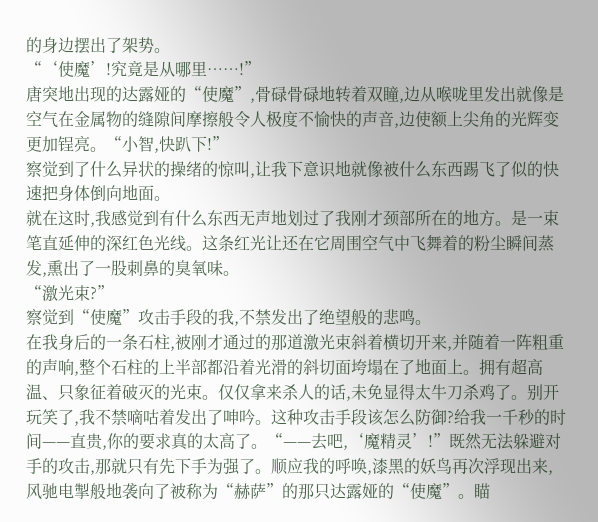的身边摆出了架势。
“‘使魔’!究竟是从哪里……!”
唐突地出现的达露娅的“使魔”,骨碌骨碌地转着双瞳,边从喉咙里发出就像是空气在金属物的缝隙间摩擦般令人极度不愉快的声音,边使额上尖角的光辉变更加锃亮。“小智,快趴下!”
察觉到了什么异状的操绪的惊叫,让我下意识地就像被什么东西踢飞了似的快速把身体倒向地面。
就在这时,我感觉到有什么东西无声地划过了我刚才颈部所在的地方。是一束笔直延伸的深红色光线。这条红光让还在它周围空气中飞舞着的粉尘瞬间蒸发,熏出了一股刺鼻的臭氧味。
“激光束?”
察觉到“使魔”攻击手段的我,不禁发出了绝望般的悲鸣。
在我身后的一条石柱,被刚才通过的那道激光束斜着横切开来,并随着一阵粗重的声响,整个石柱的上半部都沿着光滑的斜切面垮塌在了地面上。拥有超高温、只象征着破灭的光束。仅仅拿来杀人的话,未免显得太牛刀杀鸡了。别开玩笑了,我不禁嘀咕着发出了呻吟。这种攻击手段该怎么防御?给我一千秒的时间——直贵,你的要求真的太高了。“——去吧,‘魔精灵’!”既然无法躲避对手的攻击,那就只有先下手为强了。顺应我的呼唤,漆黑的妖鸟再次浮现出来,风驰电掣般地袭向了被称为“赫萨”的那只达露娅的“使魔”。瞄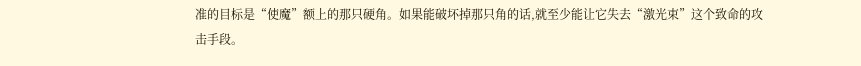准的目标是“使魔”额上的那只硬角。如果能破坏掉那只角的话,就至少能让它失去“激光束”这个致命的攻击手段。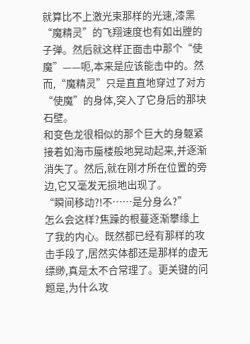就算比不上激光束那样的光速,漆黑“魔精灵”的飞翔速度也有如出膛的子弹。然后就这样正面击中那个“使魔”——呃,本来是应该能击中的。然而,“魔精灵”只是直直地穿过了对方“使魔”的身体,突入了它身后的那块石壁。
和变色龙很相似的那个巨大的身躯紧接着如海市蜃楼般地晃动起来,并逐渐消失了。然后,就在刚才所在位置的旁边,它又毫发无损地出现了。
“瞬间移动?!不……是分身么?”
怎么会这样?焦躁的根蔓逐渐攀缘上了我的内心。既然都已经有那样的攻击手段了,居然实体都还是那样的虚无缥缈,真是太不合常理了。更关键的问题是,为什么攻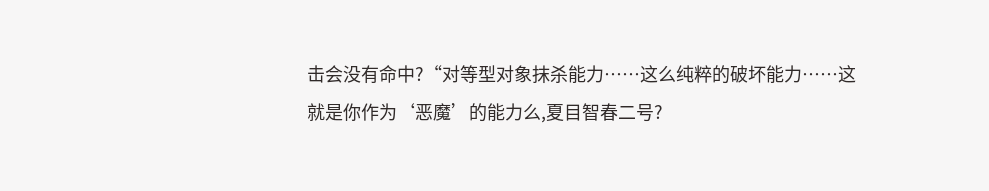击会没有命中?“对等型对象抹杀能力……这么纯粹的破坏能力……这就是你作为‘恶魔’的能力么,夏目智春二号?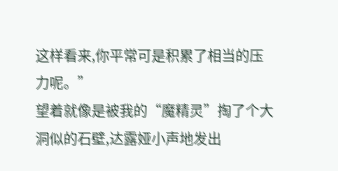这样看来,你平常可是积累了相当的压力呢。”
望着就像是被我的“魔精灵”掏了个大洞似的石壁,达露娅小声地发出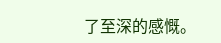了至深的感慨。